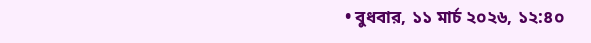• বুধবার, ১১ মার্চ ২০২৬, ১২:৪০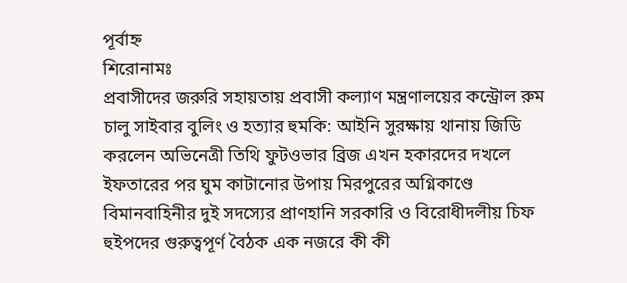পূর্বাহ্ন
শিরোনামঃ
প্রবাসীদের জরুরি সহায়তায় প্রবাসী কল্যাণ মন্ত্রণালয়ের কন্ট্রোল রুম চালু সাইবার বুলিং ও হত্যার হুমকি: আইনি সুরক্ষায় থানায় জিডি করলেন অভিনেত্রী তিথি ফুটওভার ব্রিজ এখন হকারদের দখলে ইফতারের পর ঘুম কাটানোর উপায় মিরপুরের অগ্নিকাণ্ডে বিমানবাহিনীর দুই সদস্যের প্রাণহানি সরকারি ও বিরোধীদলীয় চিফ হুইপদের গুরুত্বপূর্ণ বৈঠক এক নজরে কী কী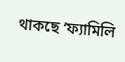থাকছে ‘ফ্যামিলি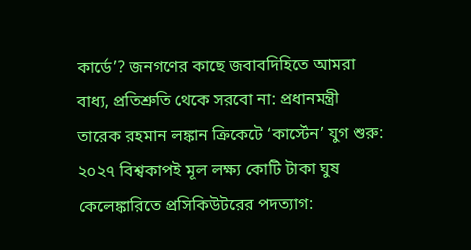কার্ডে’? জনগণের কাছে জবাবদিহিতে আমরা বাধ্য, প্রতিশ্রুতি থেকে সরবো না: প্রধানমন্ত্রী তারেক রহমান লঙ্কান ক্রিকেটে ‘কার্স্টেন’ যুগ শুরু: ২০২৭ বিশ্বকাপই মূল লক্ষ্য কোটি টাকা ঘুষ কেলেঙ্কারিতে প্রসিকিউটরের পদত্যাগ: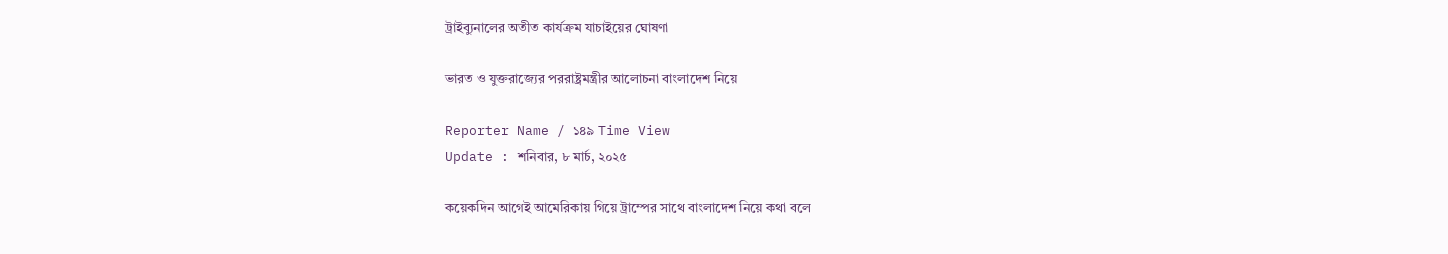ট্রাইব্যুনালের অতীত কার্যক্রম যাচাইয়ের ঘোষণা

ভারত ও যুক্তরাজ্যের পররাষ্ট্রমন্ত্রীর আলোচনা বাংলাদেশ নিয়ে

Reporter Name / ১৪৯ Time View
Update : শনিবার, ৮ মার্চ, ২০২৫

কয়েকদিন আগেই আমেরিকায় গিয়ে ট্রাম্পের সাথে বাংলাদেশ নিয়ে কথা বলে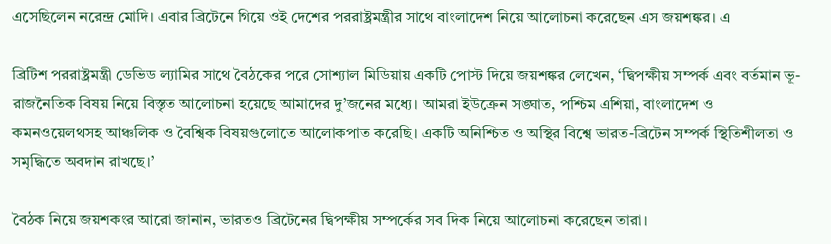এসেছিলেন নরেন্দ্র মোদি। এবার ব্রিটেনে গিয়ে ওই দেশের পররাষ্ট্রমন্ত্রীর সাথে বাংলাদেশ নিয়ে আলোচনা করেছেন এস জয়শঙ্কর। এ

ব্রিটিশ পররাষ্ট্রমন্ত্রী ডেভিড ল্যামির সাথে বৈঠকের পরে সোশ্যাল মিডিয়ায় একটি পোস্ট দিয়ে জয়শঙ্কর লেখেন, ‘দ্বিপক্ষীয় সম্পর্ক এবং বর্তমান ভূ-রাজনৈতিক বিষয় নিয়ে বিস্তৃত আলোচনা হয়েছে আমাদের দু’জনের মধ্যে। আমরা ইউক্রেন সঙ্ঘাত, পশ্চিম এশিয়া, বাংলাদেশ ও কমনওয়েলথসহ আঞ্চলিক ও বৈশ্বিক বিষয়গুলোতে আলোকপাত করেছি। একটি অনিশ্চিত ও অস্থির বিশ্বে ভারত-ব্রিটেন সম্পর্ক স্থিতিশীলতা ও সমৃদ্ধিতে অবদান রাখছে।’

বৈঠক নিয়ে জয়শকংর আরো জানান, ভারতও ব্রিটেনের দ্বিপক্ষীয় সম্পর্কের সব দিক নিয়ে আলোচনা করেছেন তারা।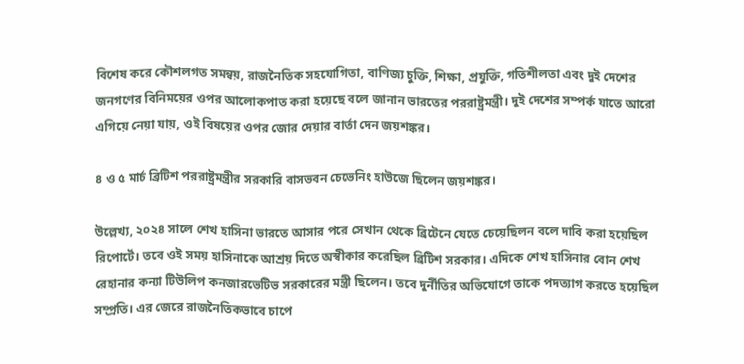বিশেষ করে কৌশলগত সমন্বয়, রাজনৈতিক সহযোগিতা, বাণিজ্য চুক্তি, শিক্ষা, প্রযুক্তি, গতিশীলতা এবং দুই দেশের জনগণের বিনিময়ের ওপর আলোকপাত করা হয়েছে বলে জানান ভারতের পররাষ্ট্রমন্ত্রী। দুই দেশের সম্পর্ক যাতে আরো এগিয়ে নেয়া যায়, ওই বিষয়ের ওপর জোর দেয়ার বার্তা দেন জয়শঙ্কর।

৪ ও ৫ মার্চ ব্রিটিশ পররাষ্ট্রমন্ত্রীর সরকারি বাসভবন চেভেনিং হাউজে ছিলেন জয়শঙ্কর।

উল্লেখ্য, ২০২৪ সালে শেখ হাসিনা ভারতে আসার পরে সেখান থেকে ব্রিটেনে যেতে চেয়েছিলন বলে দাবি করা হয়েছিল রিপোর্টে। তবে ওই সময় হাসিনাকে আশ্রয় দিতে অস্বীকার করেছিল ব্রিটিশ সরকার। এদিকে শেখ হাসিনার বোন শেখ রেহানার কন্যা টিউলিপ কনজারভেটিভ সরকারের মন্ত্রী ছিলেন। তবে দুর্নীতির অভিযোগে তাকে পদত্যাগ করতে হয়েছিল সম্প্রতি। এর জেরে রাজনৈতিকভাবে চাপে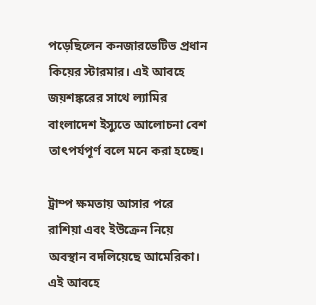পড়েছিলেন কনজারভেটিভ প্রধান কিয়ের স্টারমার। এই আবহে জয়শঙ্করের সাথে ল্যামির বাংলাদেশ ইস্যুতে আলোচনা বেশ তাৎপর্যপূর্ণ বলে মনে করা হচ্ছে।

ট্রাম্প ক্ষমতায় আসার পরে রাশিয়া এবং ইউক্রেন নিয়ে অবস্থান বদলিয়েছে আমেরিকা। এই আবহে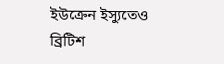ইউক্রেন ইস্যুতেও ব্রিটিশ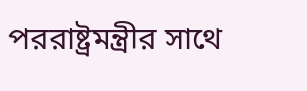পররাষ্ট্রমন্ত্রীর সাথে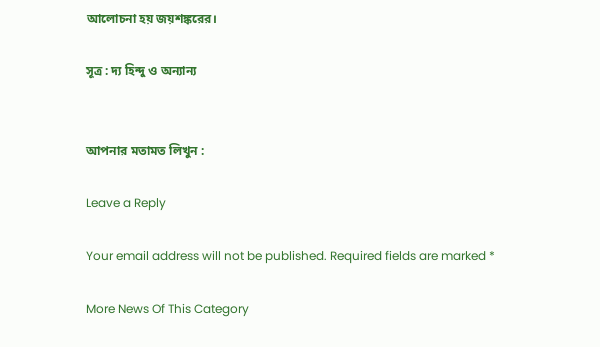আলোচনা হয় জয়শঙ্করের।

সূত্র : দ্য হিন্দু ও অন্যান্য


আপনার মতামত লিখুন :

Leave a Reply

Your email address will not be published. Required fields are marked *

More News Of This Category